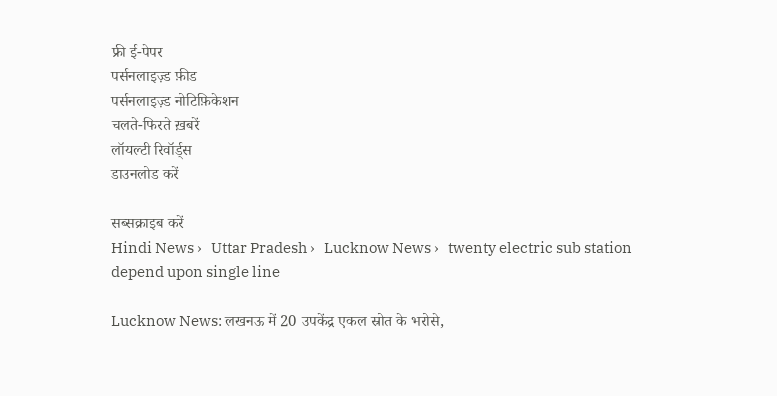फ्री ई-पेपर
पर्सनलाइज़्ड फ़ीड
पर्सनलाइज़्ड नोटिफ़िकेशन
चलते-फिरते ख़बरें
लॉयल्टी रिवॉर्ड्स
डाउनलोड करें

सब्सक्राइब करें
Hindi News ›   Uttar Pradesh ›   Lucknow News ›   twenty electric sub station depend upon single line

Lucknow News: लखनऊ में 20 उपकेंद्र एकल स्रोत के भरोसे,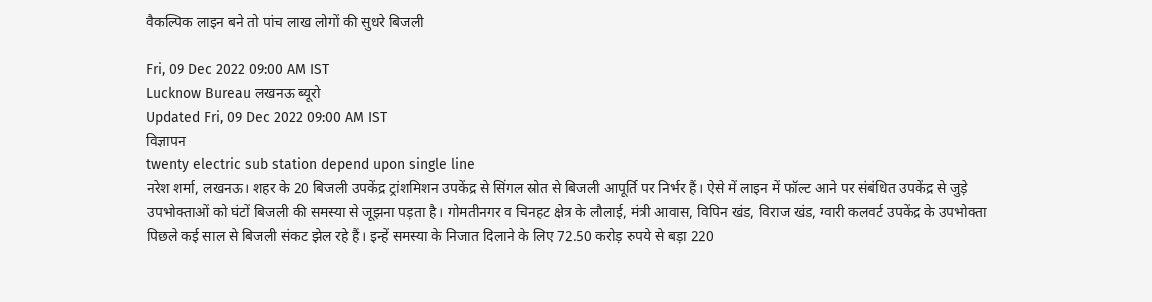वैकल्पिक लाइन बने तो पांच लाख लोगों की सुधरे बिजली

Fri, 09 Dec 2022 09:00 AM IST
Lucknow Bureau लखनऊ ब्यूरो
Updated Fri, 09 Dec 2022 09:00 AM IST
विज्ञापन
twenty electric sub station depend upon single line
नरेश शर्मा, लखनऊ। शहर के 20 बिजली उपकेंद्र ट्रांशमिशन उपकेंद्र से सिंगल स्रोत से बिजली आपूर्ति पर निर्भर हैं। ऐसे में लाइन में फॉल्ट आने पर संबंधित उपकेंद्र से जुड़े उपभोक्ताओं को घंटों बिजली की समस्या से जूझना पड़ता है। गोमतीनगर व चिनहट क्षेत्र के लौलाई, मंत्री आवास, विपिन खंड, विराज खंड, ग्वारी कलवर्ट उपकेंद्र के उपभोक्ता पिछले कई साल से बिजली संकट झेल रहे हैं। इन्हें समस्या के निजात दिलाने के लिए 72.50 करोड़ रुपये से बड़ा 220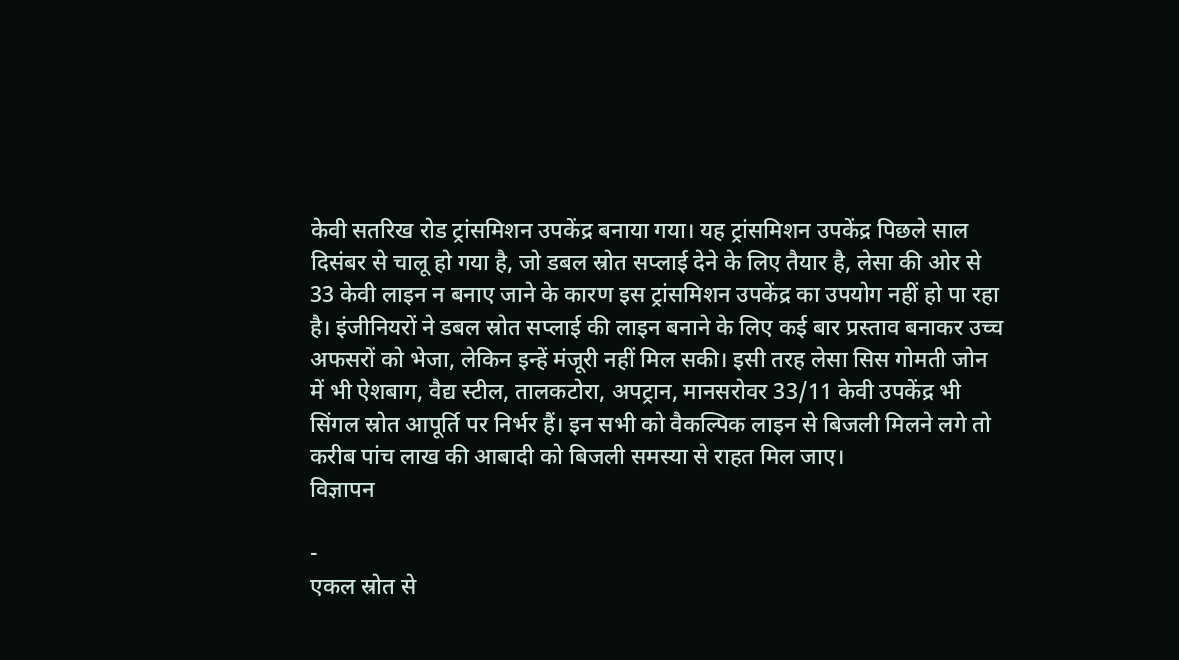केवी सतरिख रोड ट्रांसमिशन उपकेंद्र बनाया गया। यह ट्रांसमिशन उपकेंद्र पिछले साल दिसंबर से चालू हो गया है, जो डबल स्रोत सप्लाई देने के लिए तैयार है, लेसा की ओर से 33 केवी लाइन न बनाए जाने के कारण इस ट्रांसमिशन उपकेंद्र का उपयोग नहीं हो पा रहा है। इंजीनियरों ने डबल स्रोत सप्लाई की लाइन बनाने के लिए कई बार प्रस्ताव बनाकर उच्च अफसरों को भेजा, लेकिन इन्हें मंजूरी नहीं मिल सकी। इसी तरह लेसा सिस गोमती जोन में भी ऐशबाग, वैद्य स्टील, तालकटोरा, अपट्रान, मानसरोवर 33/11 केवी उपकेंद्र भी सिंगल स्रोत आपूर्ति पर निर्भर हैं। इन सभी को वैकल्पिक लाइन से बिजली मिलने लगे तो करीब पांच लाख की आबादी को बिजली समस्या से राहत मिल जाए।
विज्ञापन

-
एकल स्रोत से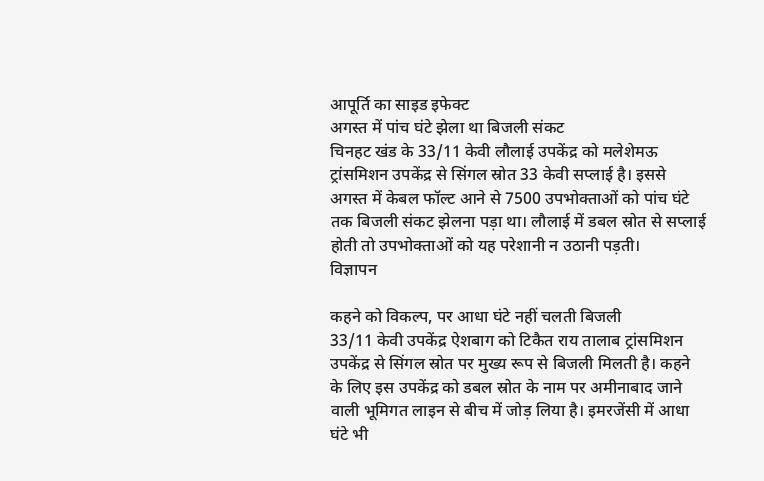आपूर्ति का साइड इफेक्ट
अगस्त में पांच घंटे झेला था बिजली संकट
चिनहट खंड के 33/11 केवी लौलाई उपकेंद्र को मलेशेमऊ ट्रांसमिशन उपकेंद्र से सिंगल स्रोत 33 केवी सप्लाई है। इससे अगस्त में केबल फॉल्ट आने से 7500 उपभोक्ताओं को पांच घंटे तक बिजली संकट झेलना पड़ा था। लौलाई में डबल स्रोत से सप्लाई होती तो उपभोक्ताओं को यह परेशानी न उठानी पड़ती।
विज्ञापन

कहने को विकल्प, पर आधा घंटे नहीं चलती बिजली
33/11 केवी उपकेंद्र ऐशबाग को टिकैत राय तालाब ट्रांसमिशन उपकेंद्र से सिंगल स्रोत पर मुख्य रूप से बिजली मिलती है। कहने के लिए इस उपकेंद्र को डबल स्रोत के नाम पर अमीनाबाद जाने वाली भूमिगत लाइन से बीच में जोड़ लिया है। इमरजेंसी में आधा घंटे भी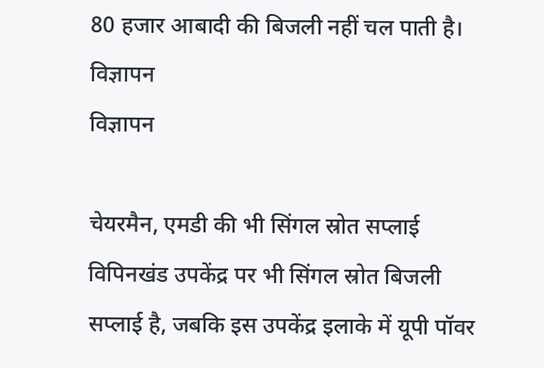80 हजार आबादी की बिजली नहीं चल पाती है।
विज्ञापन
विज्ञापन

चेयरमैन, एमडी की भी सिंगल स्रोत सप्लाई
विपिनखंड उपकेंद्र पर भी सिंगल स्रोत बिजली सप्लाई है, जबकि इस उपकेंद्र इलाके में यूपी पॉवर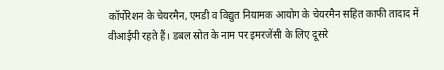कॉर्पोरेशन के चेयरमैन, एमडी व विद्युत नियामक आयोग के चेयरमैन सहित काफी तादाद में वीआईपी रहते हैं। डबल स्रोत के नाम पर इमरजेंसी के लिए दूसरे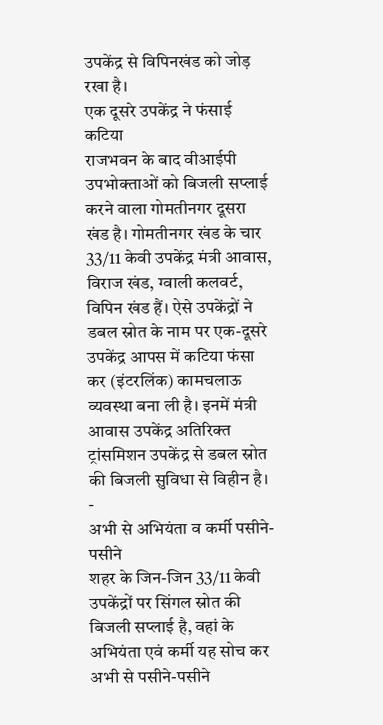उपकेंद्र से विपिनखंड को जोड़ रखा है।
एक दूसरे उपकेंद्र ने फंसाई कटिया
राजभवन के बाद वीआईपी उपभोक्ताओं को बिजली सप्लाई करने वाला गोमतीनगर दूसरा खंड है। गोमतीनगर खंड के चार 33/11 केवी उपकेंद्र मंत्री आवास, विराज खंड, ग्वाली कलवर्ट, विपिन खंड हैं। ऐसे उपकेंद्रों ने डबल स्रोत के नाम पर एक-दूसरे उपकेंद्र आपस में कटिया फंसा कर (इंटरलिंक) कामचलाऊ व्यवस्था बना ली है। इनमें मंत्री आवास उपकेंद्र अतिरिक्त ट्रांसमिशन उपकेंद्र से डबल स्रोत की बिजली सुविधा से विहीन है।
-
अभी से अभियंता व कर्मी पसीने-पसीने
शहर के जिन-जिन 33/11 केवी उपकेंद्रों पर सिंगल स्रोत की बिजली सप्लाई है, वहां के अभियंता एवं कर्मी यह सोच कर अभी से पसीने-पसीने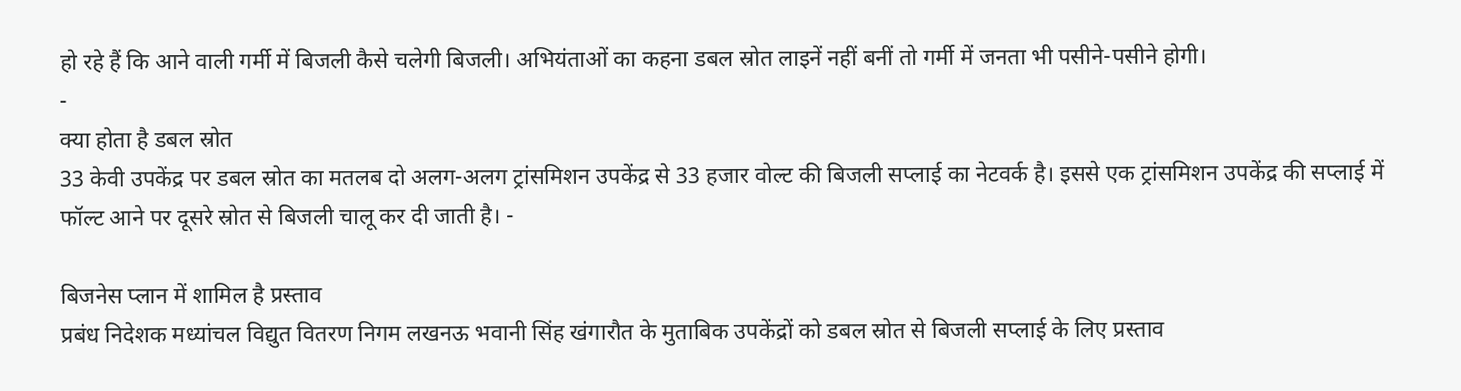हो रहे हैं कि आने वाली गर्मी में बिजली कैसे चलेगी बिजली। अभियंताओं का कहना डबल स्रोत लाइनें नहीं बनीं तो गर्मी में जनता भी पसीने-पसीने होगी।
-
क्या होता है डबल स्रोत
33 केवी उपकेंद्र पर डबल स्रोत का मतलब दो अलग-अलग ट्रांसमिशन उपकेंद्र से 33 हजार वोल्ट की बिजली सप्लाई का नेटवर्क है। इससे एक ट्रांसमिशन उपकेंद्र की सप्लाई में फॉल्ट आने पर दूसरे स्रोत से बिजली चालू कर दी जाती है। -

बिजनेस प्लान में शामिल है प्रस्ताव
प्रबंध निदेशक मध्यांचल विद्युत वितरण निगम लखनऊ भवानी सिंह खंगारौत के मुताबिक उपकेंद्रों को डबल स्रोत से बिजली सप्लाई के लिए प्रस्ताव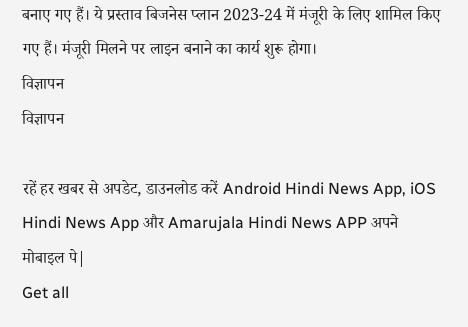बनाए गए हैं। ये प्रस्ताव बिजनेस प्लान 2023-24 में मंजूरी के लिए शामिल किए गए हैं। मंजूरी मिलने पर लाइन बनाने का कार्य शुरू होगा।
विज्ञापन
विज्ञापन

रहें हर खबर से अपडेट, डाउनलोड करें Android Hindi News App, iOS Hindi News App और Amarujala Hindi News APP अपने मोबाइल पे|
Get all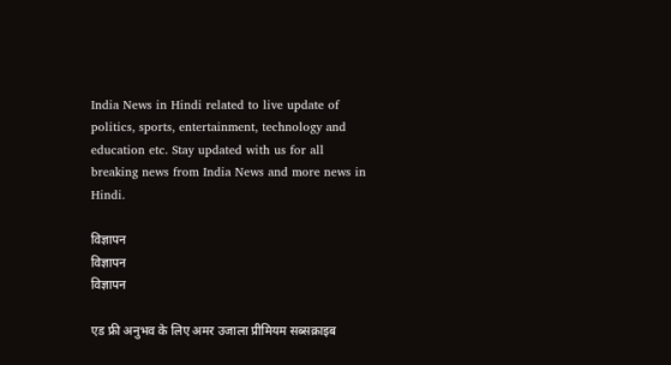India News in Hindi related to live update of politics, sports, entertainment, technology and education etc. Stay updated with us for all breaking news from India News and more news in Hindi.

विज्ञापन
विज्ञापन
विज्ञापन

एड फ्री अनुभव के लिए अमर उजाला प्रीमियम सब्सक्राइब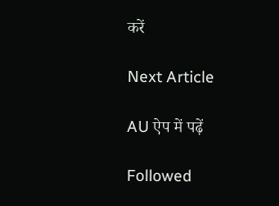करें

Next Article

AU ऐप में पढ़ें

Followed